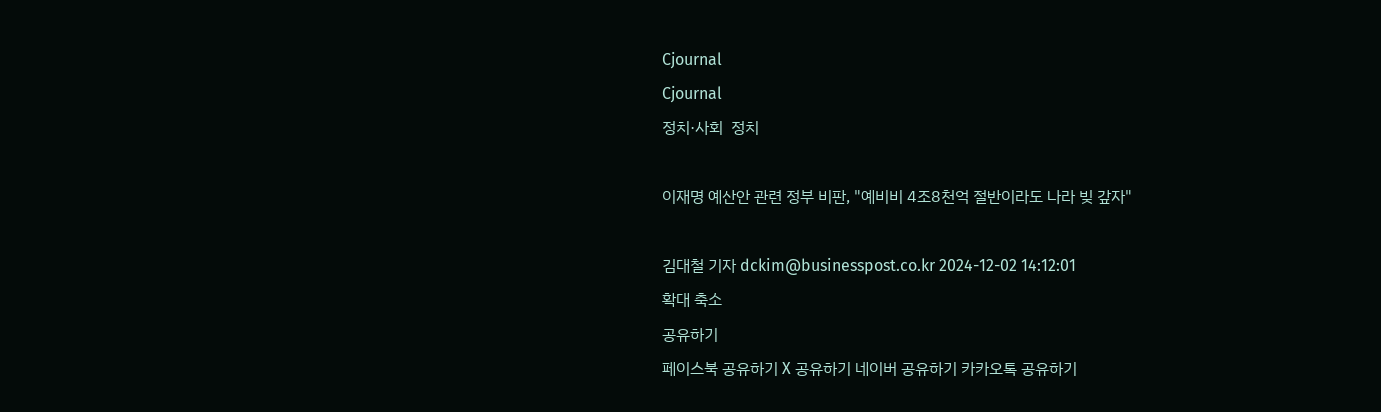Cjournal
Cjournal
정치·사회  정치

이재명 예산안 관련 정부 비판, "예비비 4조8천억 절반이라도 나라 빚 갚자"

김대철 기자 dckim@businesspost.co.kr 2024-12-02 14:12:01
확대 축소
공유하기
페이스북 공유하기 X 공유하기 네이버 공유하기 카카오톡 공유하기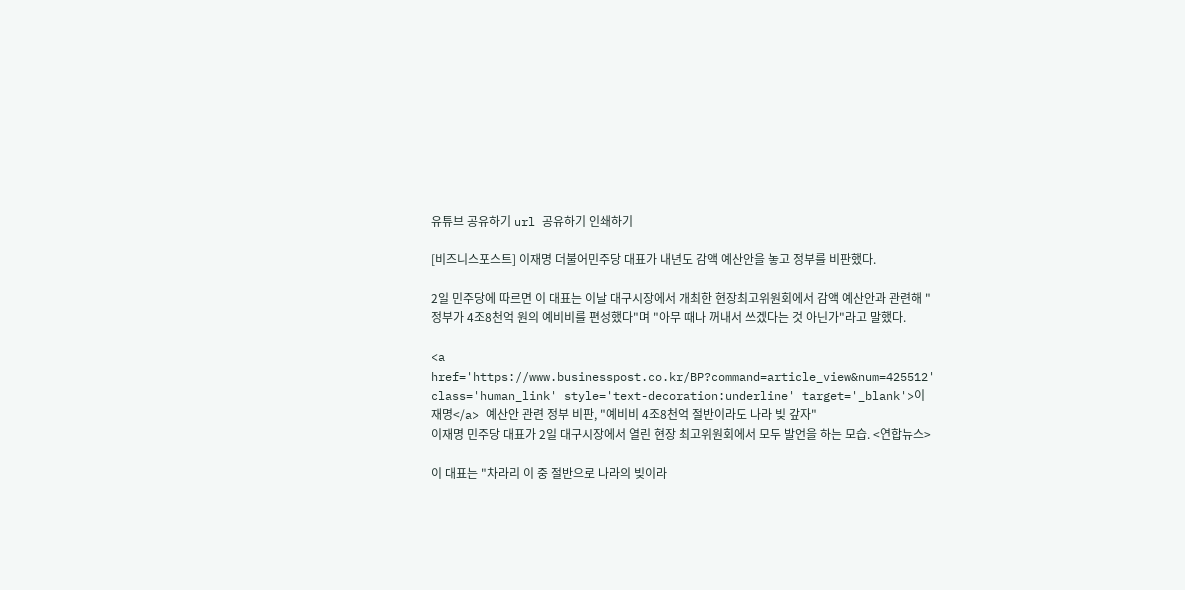유튜브 공유하기 url 공유하기 인쇄하기

[비즈니스포스트] 이재명 더불어민주당 대표가 내년도 감액 예산안을 놓고 정부를 비판했다.

2일 민주당에 따르면 이 대표는 이날 대구시장에서 개최한 현장최고위원회에서 감액 예산안과 관련해 "정부가 4조8천억 원의 예비비를 편성했다"며 "아무 때나 꺼내서 쓰겠다는 것 아닌가"라고 말했다.

<a href='https://www.businesspost.co.kr/BP?command=article_view&num=425512' class='human_link' style='text-decoration:underline' target='_blank'>이재명</a> 예산안 관련 정부 비판, "예비비 4조8천억 절반이라도 나라 빚 갚자"
이재명 민주당 대표가 2일 대구시장에서 열린 현장 최고위원회에서 모두 발언을 하는 모습. <연합뉴스>

이 대표는 "차라리 이 중 절반으로 나라의 빚이라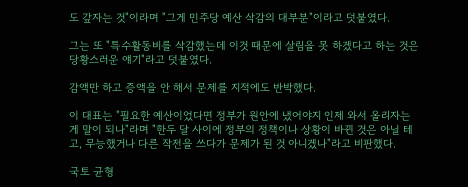도 갚자는 것"이라며 "그게 민주당 예산 삭감의 대부분"이라고 덧붙였다.

그는 또 "특수활동비를 삭감했는데 이것 때문에 살림을 못 하겠다고 하는 것은 당황스러운 얘기"라고 덧붙였다.

감액만 하고 증액을 안 해서 문제를 지적에도 반박했다.

이 대표는 "필요한 예산이었다면 정부가 원안에 냈어야지 인제 와서 올리자는 게 말이 되나"라며 "한두 달 사이에 정부의 정책이나 상황이 바뀐 것은 아닐 테고, 무능했거나 다른 작전을 쓰다가 문제가 된 것 아니겠나"라고 비판했다.

국토 균형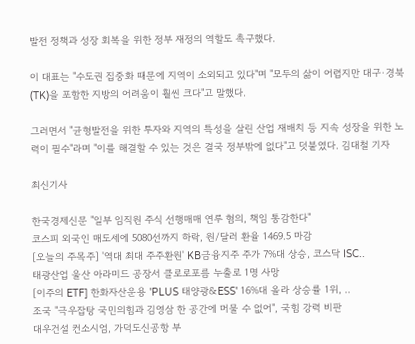발전 정책과 성장 회복을 위한 정부 재정의 역할도 촉구했다.

이 대표는 "수도권 집중화 때문에 지역이 소외되고 있다"며 "모두의 삶이 어렵지만 대구·경북(TK)을 포함한 지방의 어려움이 훨씬 크다"고 말했다.

그러면서 "균형발전을 위한 투자와 지역의 특성을 살린 산업 재배치 등 지속 성장을 위한 노력이 필수"라며 "이를 해결할 수 있는 것은 결국 정부밖에 없다"고 덧붙였다. 김대철 기자

최신기사

한국경제신문 "일부 임직원 주식 선행매매 연루 혐의, 책임 통감한다"
코스피 외국인 매도세에 5080선까지 하락, 원/달러 환율 1469.5 마감
[오늘의 주목주] '역대 최대 주주환원' KB금융지주 주가 7%대 상승, 코스닥 ISC..
태광산업 울산 아라미드 공장서 클로로포름 누출로 1명 사망
[이주의 ETF] 한화자산운용 'PLUS 태양광&ESS' 16%대 올라 상승률 1위, ..
조국 "극우잡탕 국민의힘과 김영삼 한 공간에 머물 수 없어", 국힘 강력 비판
대우건설 컨소시엄, 가덕도신공항 부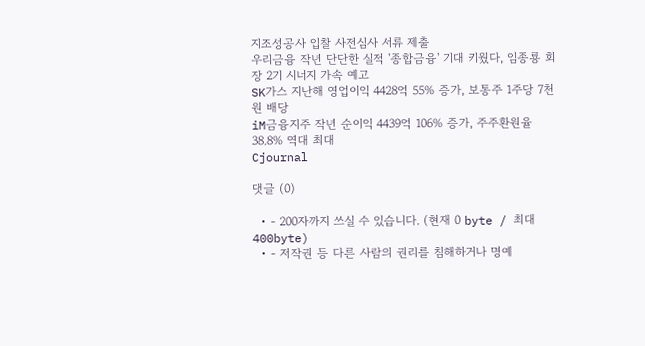지조성공사 입찰 사전심사 서류 제출
우리금융 작년 단단한 실적 '종합금융' 기대 키웠다, 임종룡 회장 2기 시너지 가속 예고
SK가스 지난해 영업이익 4428억 55% 증가, 보통주 1주당 7천 원 배당
iM금융지주 작년 순이익 4439억 106% 증가, 주주환원율 38.8% 역대 최대
Cjournal

댓글 (0)

  • - 200자까지 쓰실 수 있습니다. (현재 0 byte / 최대 400byte)
  • - 저작권 등 다른 사람의 권리를 침해하거나 명예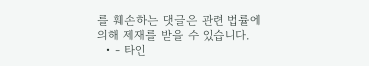를 훼손하는 댓글은 관련 법률에 의해 제재를 받을 수 있습니다.
  • - 타인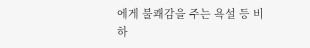에게 불쾌감을 주는 욕설 등 비하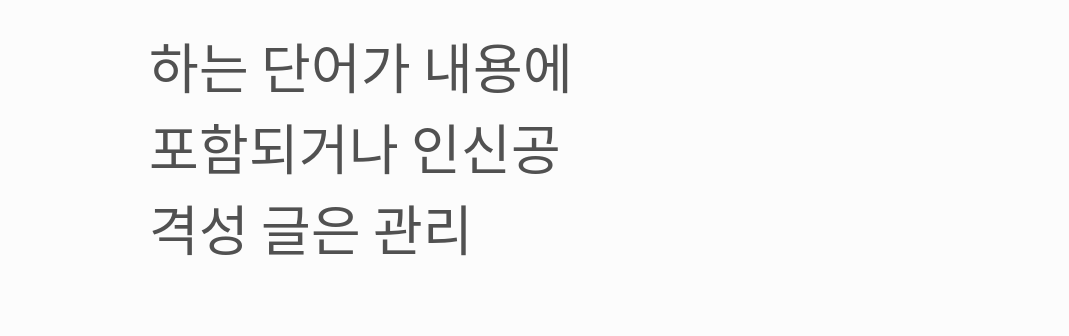하는 단어가 내용에 포함되거나 인신공격성 글은 관리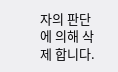자의 판단에 의해 삭제 합니다.